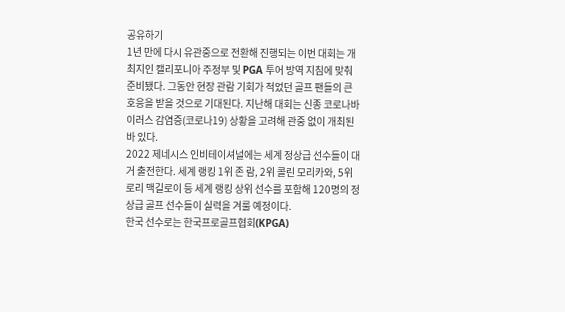공유하기
1년 만에 다시 유관중으로 전환해 진행되는 이번 대회는 개최지인 캘리포니아 주정부 및 PGA 투어 방역 지침에 맞춰 준비됐다. 그동안 현장 관람 기회가 적었던 골프 팬들의 큰 호응을 받을 것으로 기대된다. 지난해 대회는 신종 코로나바이러스 감염증(코로나19) 상황을 고려해 관중 없이 개최된 바 있다.
2022 제네시스 인비테이셔널에는 세계 정상급 선수들이 대거 출전한다. 세계 랭킹 1위 존 람, 2위 콜린 모리카와, 5위 로리 맥길로이 등 세계 랭킹 상위 선수를 포함해 120명의 정상급 골프 선수들이 실력을 겨룰 예정이다.
한국 선수로는 한국프로골프협회(KPGA)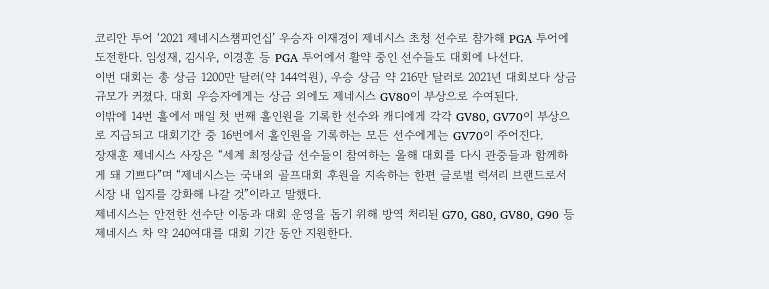코리안 투어 ‘2021 제네시스챔피언십’ 우승자 이재경이 제네시스 초청 선수로 참가해 PGA 투어에도전한다. 임성재, 김시우, 이경훈 등 PGA 투어에서 활약 중인 선수들도 대회에 나선다.
이번 대회는 총 상금 1200만 달러(약 144억원), 우승 상금 약 216만 달러로 2021년 대회보다 상금 규모가 커졌다. 대회 우승자에게는 상금 외에도 제네시스 GV80이 부상으로 수여된다.
이밖에 14번 홀에서 매일 첫 번째 홀인원을 기록한 선수와 캐디에게 각각 GV80, GV70이 부상으로 지급되고 대회기간 중 16번에서 홀인원을 기록하는 모든 선수에게는 GV70이 주어진다.
장재훈 제네시스 사장은 “세계 최정상급 선수들이 참여하는 올해 대회를 다시 관중들과 함께하게 돼 기쁘다”며 “제네시스는 국내외 골프대회 후원을 지속하는 한편 글로벌 럭셔리 브랜드로서 시장 내 입지를 강화해 나갈 것”이라고 말했다.
제네시스는 안전한 선수단 이동과 대회 운영을 돕기 위해 방역 처리된 G70, G80, GV80, G90 등 제네시스 차 약 240여대를 대회 기간 동안 지원한다.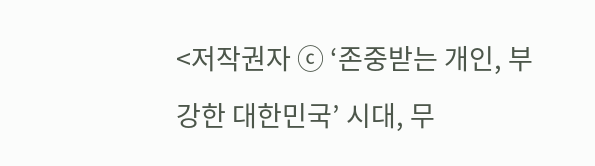<저작권자 ⓒ ‘존중받는 개인, 부강한 대한민국’ 시대, 무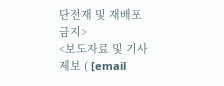단전재 및 재배포 금지>
<보도자료 및 기사 제보 ( [email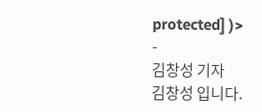protected] )>
-
김창성 기자
김창성 입니다.